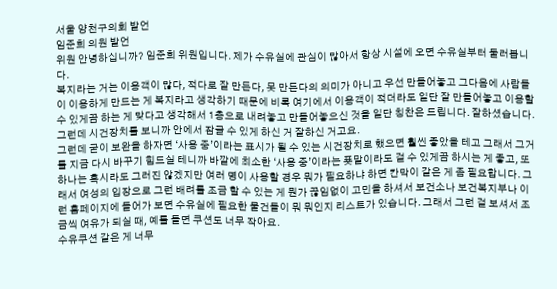서울 양천구의회 발언
임준희 의원 발언
위원 안녕하십니까? 임준희 위원입니다. 제가 수유실에 관심이 많아서 항상 시설에 오면 수유실부터 둘러봅니다.
복지라는 거는 이용객이 많다, 적다로 잘 만든다, 못 만든다의 의미가 아니고 우선 만들어놓고 그다음에 사람들이 이용하게 만드는 게 복지라고 생각하기 때문에 비록 여기에서 이용객이 적더라도 일단 잘 만들어놓고 이용할 수 있게끔 하는 게 맞다고 생각해서 1층으로 내려놓고 만들어놓으신 것을 일단 칭찬은 드립니다. 잘하셨습니다. 그런데 시건장치를 보니까 안에서 잠글 수 있게 하신 거 잘하신 거고요.
그런데 굳이 보완을 하자면 ‘사용 중’이라는 표시가 될 수 있는 시건장치로 했으면 훨씬 좋았을 테고 그래서 그거를 지금 다시 바꾸기 힘드실 테니까 바깥에 최소한 ‘사용 중’이라는 푯말이라도 걸 수 있게끔 하시는 게 좋고, 또 하나는 혹시라도 그러진 않겠지만 여러 명이 사용할 경우 뭐가 필요하냐 하면 칸막이 같은 게 좀 필요합니다. 그래서 여성의 입장으로 그런 배려를 조금 할 수 있는 게 뭔가 끊임없이 고민을 하셔서 보건소나 보건복지부나 이런 홈페이지에 들어가 보면 수유실에 필요한 물건들이 뭐 뭐인지 리스트가 있습니다. 그래서 그런 걸 보셔서 조금씩 여유가 되실 때, 예를 들면 쿠션도 너무 작아요.
수유쿠션 같은 게 너무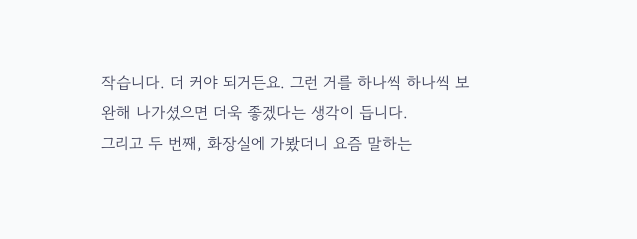작습니다. 더 커야 되거든요. 그런 거를 하나씩 하나씩 보완해 나가셨으면 더욱 좋겠다는 생각이 듭니다.
그리고 두 번째, 화장실에 가봤더니 요즘 말하는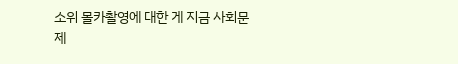소위 몰카촬영에 대한 게 지금 사회문제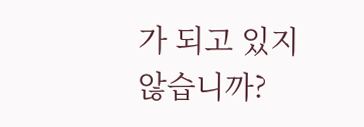가 되고 있지 않습니까?